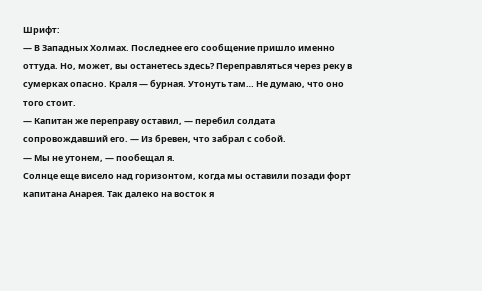Шрифт:
— В Западных Холмах. Последнее его сообщение пришло именно оттуда. Но, может, вы останетесь здесь? Переправляться через реку в сумерках опасно. Краля — бурная. Утонуть там… Не думаю, что оно того стоит.
— Капитан же переправу оставил, — перебил солдата сопровождавший его. — Из бревен, что забрал с собой.
— Мы не утонем, — пообещал я.
Солнце еще висело над горизонтом, когда мы оставили позади форт капитана Анарея. Так далеко на восток я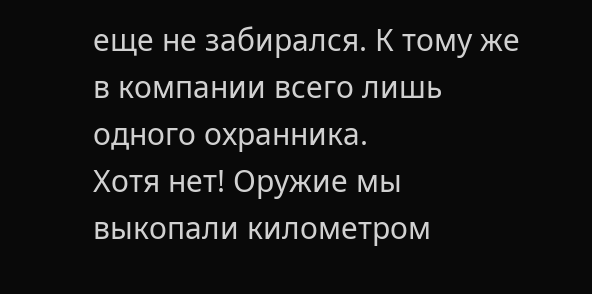еще не забирался. К тому же в компании всего лишь одного охранника.
Хотя нет! Оружие мы выкопали километром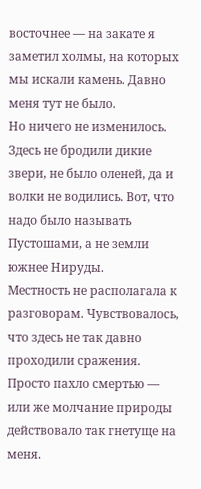восточнее — на закате я заметил холмы, на которых мы искали камень. Давно меня тут не было.
Но ничего не изменилось. Здесь не бродили дикие звери, не было оленей, да и волки не водились. Вот, что надо было называть Пустошами, а не земли южнее Нируды.
Местность не располагала к разговорам. Чувствовалось, что здесь не так давно проходили сражения. Просто пахло смертью — или же молчание природы действовало так гнетуще на меня.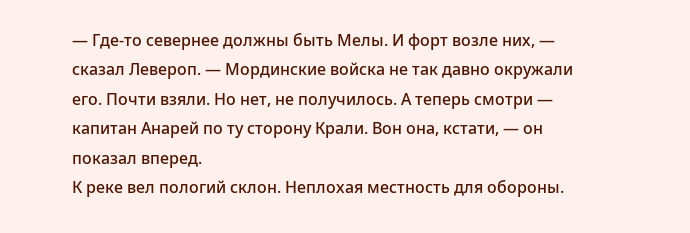— Где-то севернее должны быть Мелы. И форт возле них, — сказал Левероп. — Мординские войска не так давно окружали его. Почти взяли. Но нет, не получилось. А теперь смотри — капитан Анарей по ту сторону Крали. Вон она, кстати, — он показал вперед.
К реке вел пологий склон. Неплохая местность для обороны.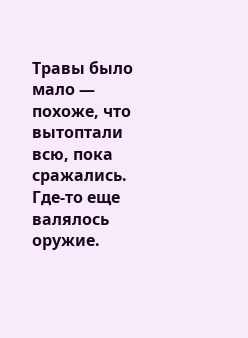Травы было мало — похоже, что вытоптали всю, пока сражались. Где-то еще валялось оружие.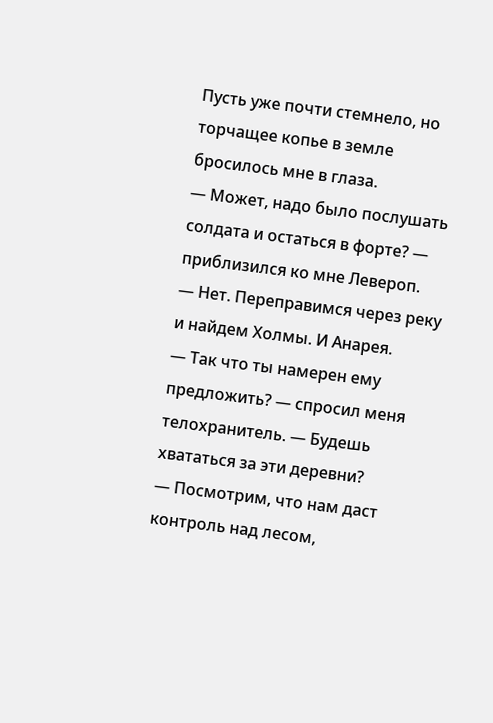Пусть уже почти стемнело, но торчащее копье в земле бросилось мне в глаза.
— Может, надо было послушать солдата и остаться в форте? — приблизился ко мне Левероп.
— Нет. Переправимся через реку и найдем Холмы. И Анарея.
— Так что ты намерен ему предложить? — спросил меня телохранитель. — Будешь хвататься за эти деревни?
— Посмотрим, что нам даст контроль над лесом,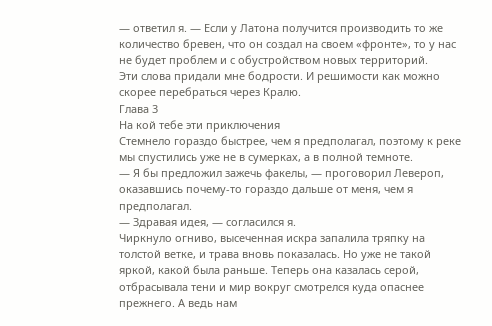— ответил я. — Если у Латона получится производить то же количество бревен, что он создал на своем «фронте», то у нас не будет проблем и с обустройством новых территорий.
Эти слова придали мне бодрости. И решимости как можно скорее перебраться через Кралю.
Глава 3
На кой тебе эти приключения
Стемнело гораздо быстрее, чем я предполагал, поэтому к реке мы спустились уже не в сумерках, а в полной темноте.
— Я бы предложил зажечь факелы, — проговорил Левероп, оказавшись почему-то гораздо дальше от меня, чем я предполагал.
— Здравая идея, — согласился я.
Чиркнуло огниво, высеченная искра запалила тряпку на толстой ветке, и трава вновь показалась. Но уже не такой яркой, какой была раньше. Теперь она казалась серой, отбрасывала тени и мир вокруг смотрелся куда опаснее прежнего. А ведь нам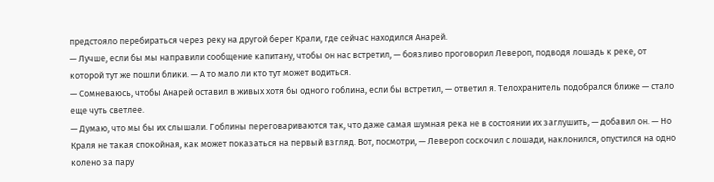предстояло перебираться через реку на другой берег Крали, где сейчас находился Анарей.
— Лучше, если бы мы направили сообщение капитану, чтобы он нас встретил, — боязливо проговорил Левероп, подводя лошадь к реке, от которой тут же пошли блики. — А то мало ли кто тут может водиться.
— Сомневаюсь, чтобы Анарей оставил в живых хотя бы одного гоблина, если бы встретил, — ответил я. Телохранитель подобрался ближе — стало еще чуть светлее.
— Думаю, что мы бы их слышали. Гоблины переговариваются так, что даже самая шумная река не в состоянии их заглушить, — добавил он. — Но Краля не такая спокойная, как может показаться на первый взгляд. Вот, посмотри, — Левероп соскочил с лошади, наклонился, опустился на одно колено за пару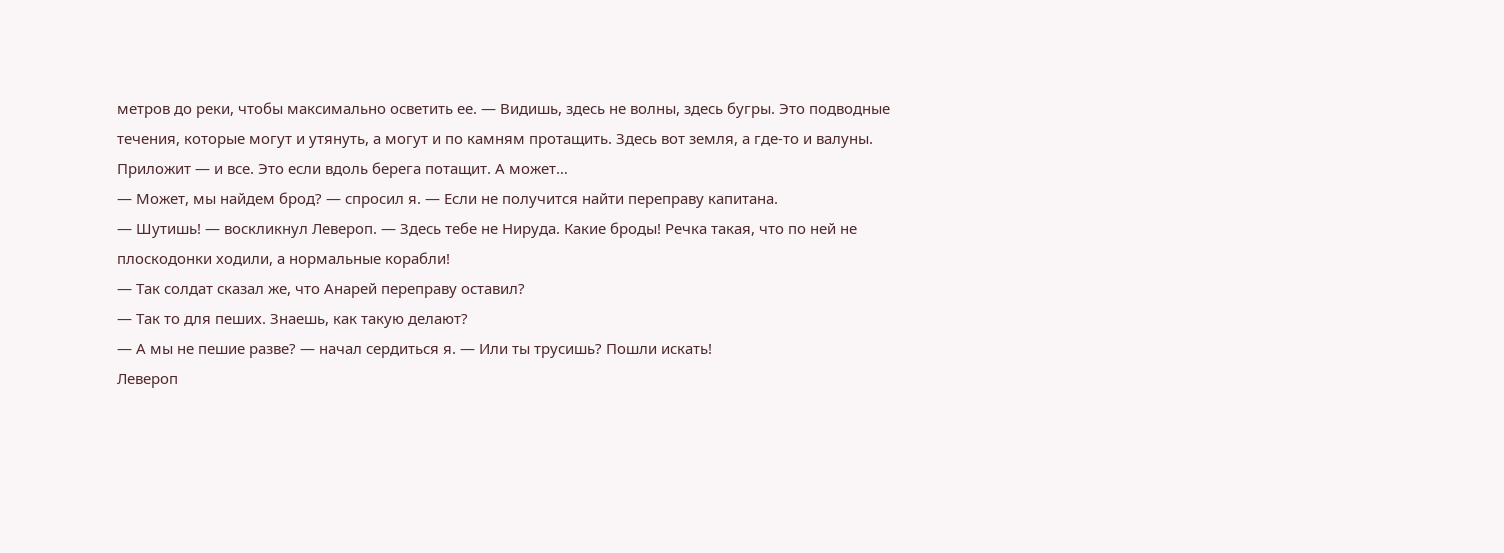метров до реки, чтобы максимально осветить ее. — Видишь, здесь не волны, здесь бугры. Это подводные течения, которые могут и утянуть, а могут и по камням протащить. Здесь вот земля, а где-то и валуны. Приложит — и все. Это если вдоль берега потащит. А может…
— Может, мы найдем брод? — спросил я. — Если не получится найти переправу капитана.
— Шутишь! — воскликнул Левероп. — Здесь тебе не Нируда. Какие броды! Речка такая, что по ней не плоскодонки ходили, а нормальные корабли!
— Так солдат сказал же, что Анарей переправу оставил?
— Так то для пеших. Знаешь, как такую делают?
— А мы не пешие разве? — начал сердиться я. — Или ты трусишь? Пошли искать!
Левероп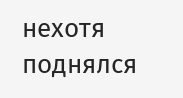нехотя поднялся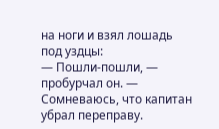на ноги и взял лошадь под уздцы:
— Пошли-пошли, — пробурчал он. — Сомневаюсь, что капитан убрал переправу.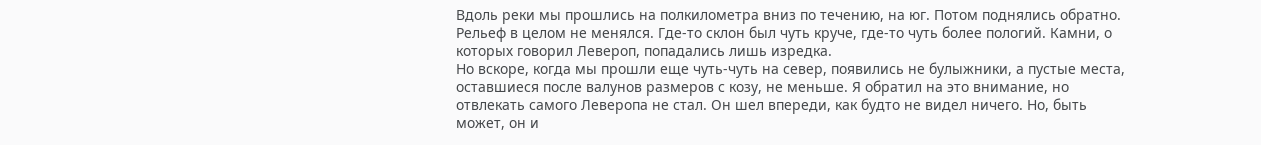Вдоль реки мы прошлись на полкилометра вниз по течению, на юг. Потом поднялись обратно. Рельеф в целом не менялся. Где-то склон был чуть круче, где-то чуть более пологий. Камни, о которых говорил Левероп, попадались лишь изредка.
Но вскоре, когда мы прошли еще чуть-чуть на север, появились не булыжники, а пустые места, оставшиеся после валунов размеров с козу, не меньше. Я обратил на это внимание, но отвлекать самого Леверопа не стал. Он шел впереди, как будто не видел ничего. Но, быть может, он и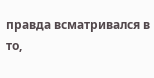правда всматривался в то,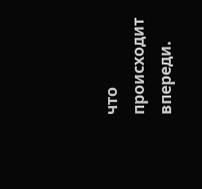что происходит впереди.